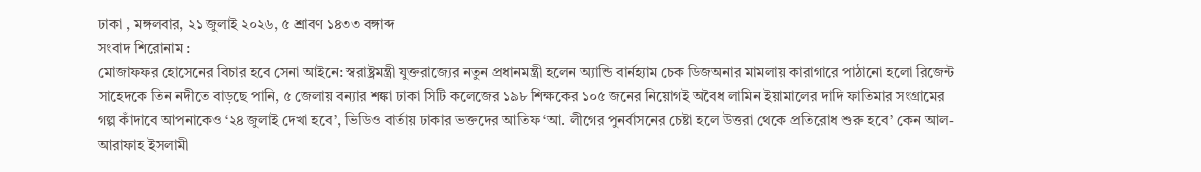ঢাকা , মঙ্গলবার, ২১ জুলাই ২০২৬, ৫ শ্রাবণ ১৪৩৩ বঙ্গাব্দ
সংবাদ শিরোনাম :
মোজাফফর হোসেনের বিচার হবে সেনা আইনে: স্বরাষ্ট্রমন্ত্রী যুক্তরাজ্যের নতুন প্রধানমন্ত্রী হলেন অ্যান্ডি বার্নহ্যাম চেক ডিজঅনার মামলায় কারাগারে পাঠানো হলো রিজেন্ট সাহেদকে তিন নদীতে বাড়ছে পানি, ৫ জেলায় বন্যার শঙ্কা ঢাকা সিটি কলেজের ১৯৮ শিক্ষকের ১০৫ জনের নিয়োগই অবৈধ লামিন ইয়ামালের দাদি ফাতিমার সংগ্রামের গল্প কাঁদাবে আপনাকেও ‘২৪ জুলাই দেখা হবে’, ভিডিও বার্তায় ঢাকার ভক্তদের আতিফ ‘আ. লীগের পুনর্বাসনের চেষ্টা হলে উত্তরা থেকে প্রতিরোধ শুরু হবে’ কেন আল-আরাফাহ ইসলামী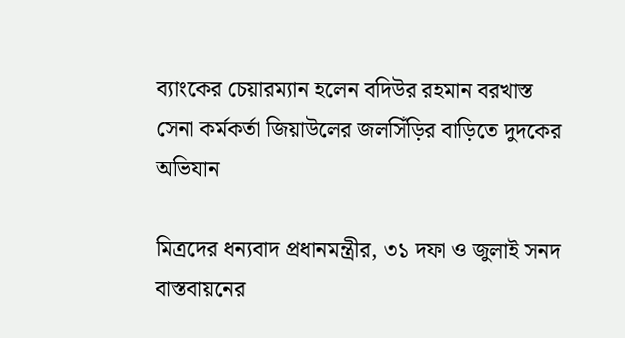ব্যাংকের চেয়ারম্যান হলেন বদিউর রহমান বরখাস্ত সেনা কর্মকর্তা জিয়াউলের জলসিঁড়ির বাড়িতে দুদকের অভিযান

মিত্রদের ধন্যবাদ প্রধানমন্ত্রীর, ৩১ দফা ও জুলাই সনদ বাস্তবায়নের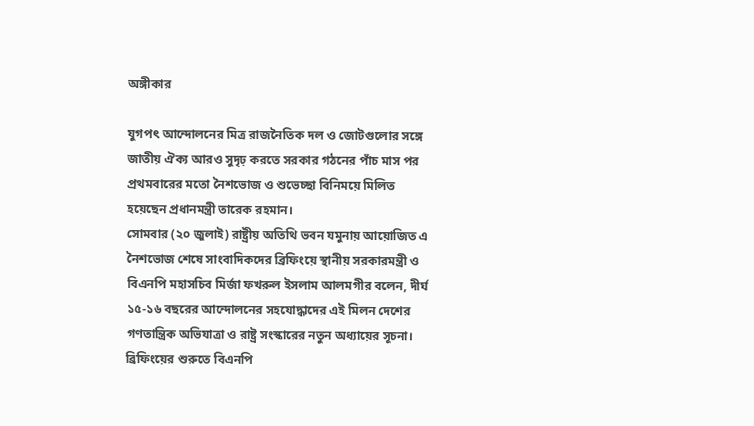অঙ্গীকার

যুগপৎ আন্দোলনের মিত্র রাজনৈতিক দল ও জোটগুলোর সঙ্গে জাতীয় ঐক্য আরও সুদৃঢ় করতে সরকার গঠনের পাঁচ মাস পর প্রথমবারের মতো নৈশভোজ ও শুভেচ্ছা বিনিময়ে মিলিত হয়েছেন প্রধানমন্ত্রী তারেক রহমান।
সোমবার (২০ জুলাই) রাষ্ট্রীয় অতিথি ভবন যমুনায় আয়োজিত এ নৈশভোজ শেষে সাংবাদিকদের ব্রিফিংয়ে স্থানীয় সরকারমন্ত্রী ও বিএনপি মহাসচিব মির্জা ফখরুল ইসলাম আলমগীর বলেন, দীর্ঘ ১৫-১৬ বছরের আন্দোলনের সহযোদ্ধাদের এই মিলন দেশের গণতান্ত্রিক অভিযাত্রা ও রাষ্ট্র সংস্কারের নতুন অধ্যায়ের সূচনা।
ব্রিফিংয়ের শুরুতে বিএনপি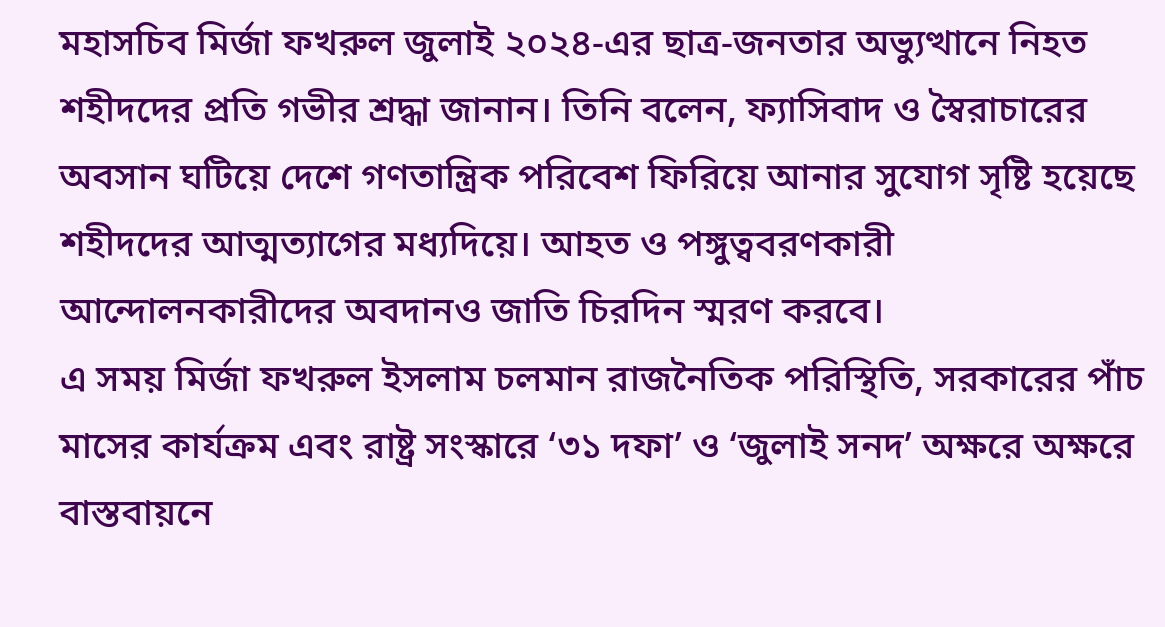মহাসচিব মির্জা ফখরুল জুলাই ২০২৪-এর ছাত্র-জনতার অভ্যুত্থানে নিহত শহীদদের প্রতি গভীর শ্রদ্ধা জানান। তিনি বলেন, ফ্যাসিবাদ ও স্বৈরাচারের অবসান ঘটিয়ে দেশে গণতান্ত্রিক পরিবেশ ফিরিয়ে আনার সুযোগ সৃষ্টি হয়েছে শহীদদের আত্মত্যাগের মধ্যদিয়ে। আহত ও পঙ্গুত্ববরণকারী আন্দোলনকারীদের অবদানও জাতি চিরদিন স্মরণ করবে।
এ সময় মির্জা ফখরুল ইসলাম চলমান রাজনৈতিক পরিস্থিতি, সরকারের পাঁচ মাসের কার্যক্রম এবং রাষ্ট্র সংস্কারে ‘৩১ দফা’ ও ‘জুলাই সনদ’ অক্ষরে অক্ষরে বাস্তবায়নে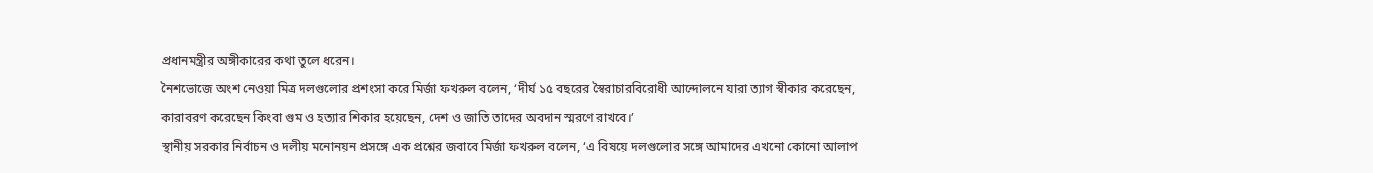প্রধানমন্ত্রীর অঙ্গীকারের কথা তুলে ধরেন।
নৈশভোজে অংশ নেওয়া মিত্র দলগুলোর প্রশংসা করে মির্জা ফখরুল বলেন, ‘দীর্ঘ ১৫ বছরের স্বৈরাচারবিরোধী আন্দোলনে যারা ত্যাগ স্বীকার করেছেন, কারাবরণ করেছেন কিংবা গুম ও হত্যার শিকার হয়েছেন, দেশ ও জাতি তাদের অবদান স্মরণে রাখবে।’
স্থানীয় সরকার নির্বাচন ও দলীয় মনোনয়ন প্রসঙ্গে এক প্রশ্নের জবাবে মির্জা ফখরুল বলেন, ‘এ বিষয়ে দলগুলোর সঙ্গে আমাদের এখনো কোনো আলাপ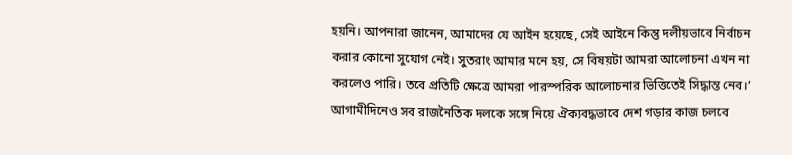হয়নি। আপনারা জানেন, আমাদের যে আইন হয়েছে, সেই আইনে কিন্তু দলীয়ভাবে নির্বাচন করার কোনো সুযোগ নেই। সুতরাং আমার মনে হয়, সে বিষয়টা আমরা আলোচনা এখন না করলেও পারি। তবে প্রতিটি ক্ষেত্রে আমরা পারস্পরিক আলোচনার ভিত্তিতেই সিদ্ধান্ত নেব।’
আগামীদিনেও সব রাজনৈতিক দলকে সঙ্গে নিয়ে ঐক্যবদ্ধভাবে দেশ গড়ার কাজ চলবে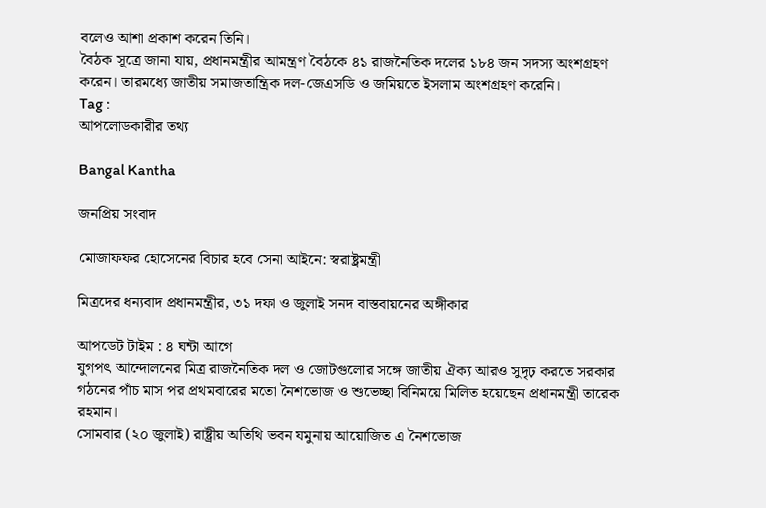বলেও আশা প্রকাশ করেন তিনি।
বৈঠক সূত্রে জানা যায়, প্রধানমন্ত্রীর আমন্ত্রণ বৈঠকে ৪১ রাজনৈতিক দলের ১৮৪ জন সদস্য অংশগ্রহণ করেন। তারমধ্যে জাতীয় সমাজতান্ত্রিক দল-জেএসডি ও জমিয়তে ইসলাম অংশগ্রহণ করেনি।
Tag :
আপলোডকারীর তথ্য

Bangal Kantha

জনপ্রিয় সংবাদ

মোজাফফর হোসেনের বিচার হবে সেনা আইনে: স্বরাষ্ট্রমন্ত্রী

মিত্রদের ধন্যবাদ প্রধানমন্ত্রীর, ৩১ দফা ও জুলাই সনদ বাস্তবায়নের অঙ্গীকার

আপডেট টাইম : ৪ ঘন্টা আগে
যুগপৎ আন্দোলনের মিত্র রাজনৈতিক দল ও জোটগুলোর সঙ্গে জাতীয় ঐক্য আরও সুদৃঢ় করতে সরকার গঠনের পাঁচ মাস পর প্রথমবারের মতো নৈশভোজ ও শুভেচ্ছা বিনিময়ে মিলিত হয়েছেন প্রধানমন্ত্রী তারেক রহমান।
সোমবার (২০ জুলাই) রাষ্ট্রীয় অতিথি ভবন যমুনায় আয়োজিত এ নৈশভোজ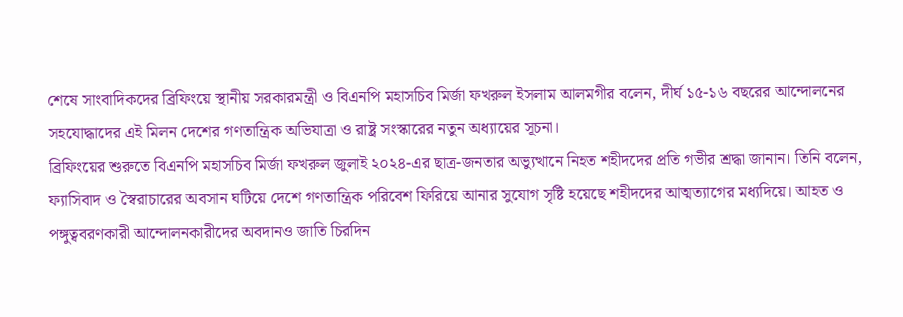শেষে সাংবাদিকদের ব্রিফিংয়ে স্থানীয় সরকারমন্ত্রী ও বিএনপি মহাসচিব মির্জা ফখরুল ইসলাম আলমগীর বলেন, দীর্ঘ ১৫-১৬ বছরের আন্দোলনের সহযোদ্ধাদের এই মিলন দেশের গণতান্ত্রিক অভিযাত্রা ও রাষ্ট্র সংস্কারের নতুন অধ্যায়ের সূচনা।
ব্রিফিংয়ের শুরুতে বিএনপি মহাসচিব মির্জা ফখরুল জুলাই ২০২৪-এর ছাত্র-জনতার অভ্যুত্থানে নিহত শহীদদের প্রতি গভীর শ্রদ্ধা জানান। তিনি বলেন, ফ্যাসিবাদ ও স্বৈরাচারের অবসান ঘটিয়ে দেশে গণতান্ত্রিক পরিবেশ ফিরিয়ে আনার সুযোগ সৃষ্টি হয়েছে শহীদদের আত্মত্যাগের মধ্যদিয়ে। আহত ও পঙ্গুত্ববরণকারী আন্দোলনকারীদের অবদানও জাতি চিরদিন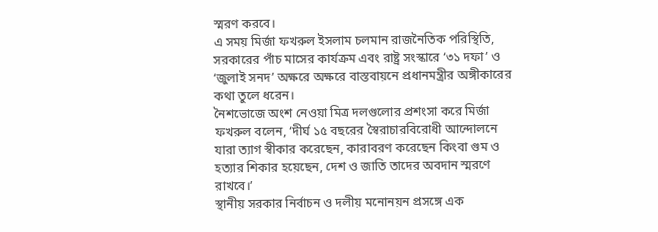স্মরণ করবে।
এ সময় মির্জা ফখরুল ইসলাম চলমান রাজনৈতিক পরিস্থিতি, সরকারের পাঁচ মাসের কার্যক্রম এবং রাষ্ট্র সংস্কারে ‘৩১ দফা’ ও ‘জুলাই সনদ’ অক্ষরে অক্ষরে বাস্তবায়নে প্রধানমন্ত্রীর অঙ্গীকারের কথা তুলে ধরেন।
নৈশভোজে অংশ নেওয়া মিত্র দলগুলোর প্রশংসা করে মির্জা ফখরুল বলেন, ‘দীর্ঘ ১৫ বছরের স্বৈরাচারবিরোধী আন্দোলনে যারা ত্যাগ স্বীকার করেছেন, কারাবরণ করেছেন কিংবা গুম ও হত্যার শিকার হয়েছেন, দেশ ও জাতি তাদের অবদান স্মরণে রাখবে।’
স্থানীয় সরকার নির্বাচন ও দলীয় মনোনয়ন প্রসঙ্গে এক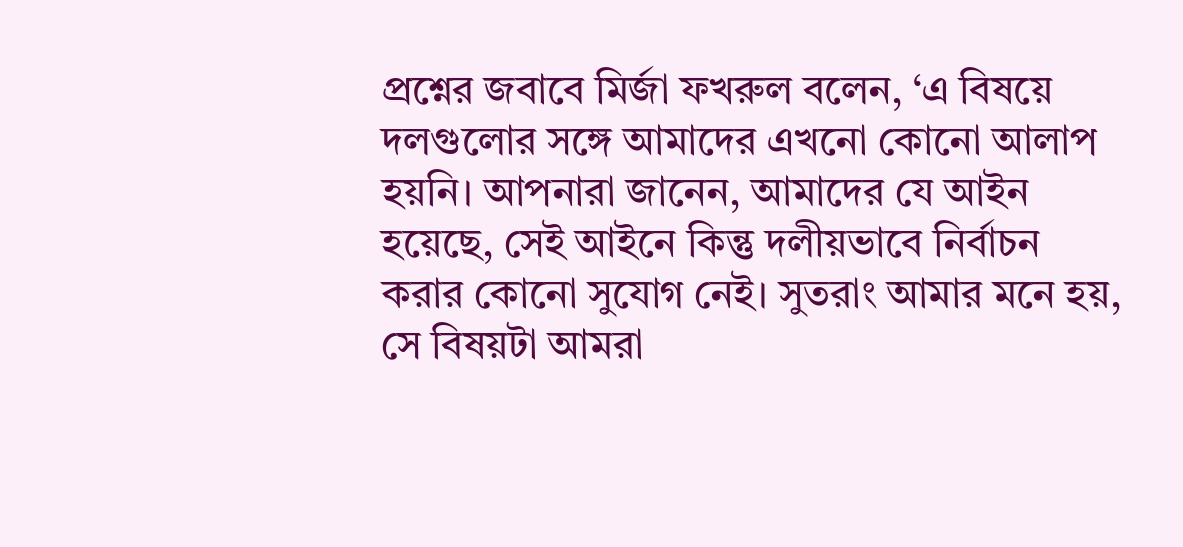প্রশ্নের জবাবে মির্জা ফখরুল বলেন, ‘এ বিষয়ে দলগুলোর সঙ্গে আমাদের এখনো কোনো আলাপ হয়নি। আপনারা জানেন, আমাদের যে আইন হয়েছে, সেই আইনে কিন্তু দলীয়ভাবে নির্বাচন করার কোনো সুযোগ নেই। সুতরাং আমার মনে হয়, সে বিষয়টা আমরা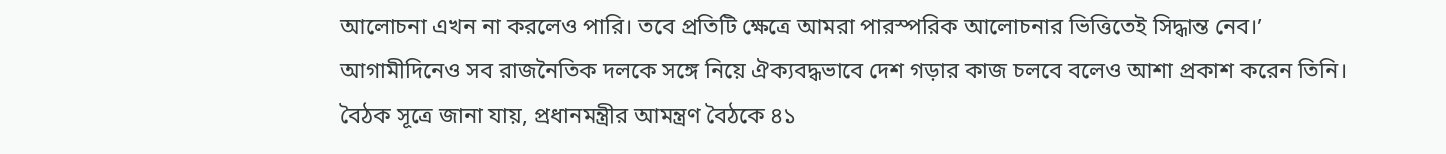আলোচনা এখন না করলেও পারি। তবে প্রতিটি ক্ষেত্রে আমরা পারস্পরিক আলোচনার ভিত্তিতেই সিদ্ধান্ত নেব।’
আগামীদিনেও সব রাজনৈতিক দলকে সঙ্গে নিয়ে ঐক্যবদ্ধভাবে দেশ গড়ার কাজ চলবে বলেও আশা প্রকাশ করেন তিনি।
বৈঠক সূত্রে জানা যায়, প্রধানমন্ত্রীর আমন্ত্রণ বৈঠকে ৪১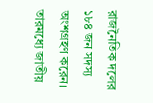রাজনৈতিক দলের ১৮৪ জন সদস্য অংশগ্রহণ করেন। তারমধ্যে জাতীয়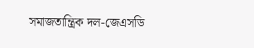সমাজতান্ত্রিক দল-জেএসডি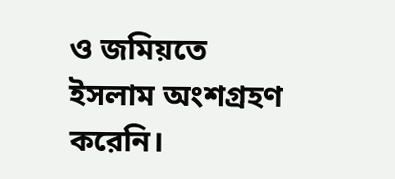ও জমিয়তে ইসলাম অংশগ্রহণ করেনি।